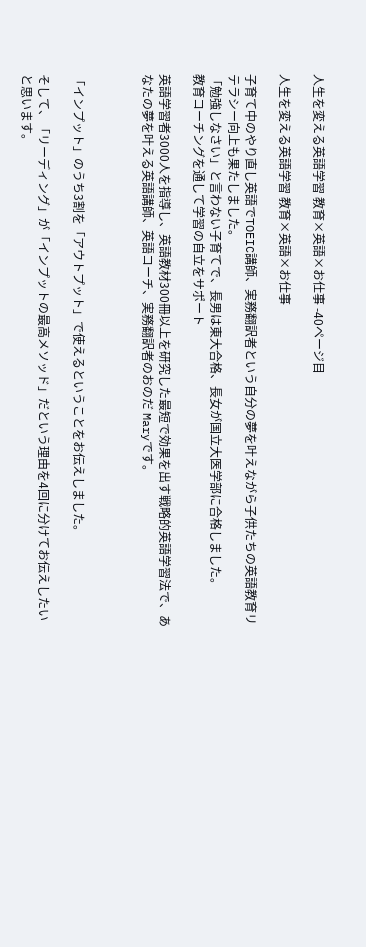人生を変える英語学習 教育×英語×お仕事 -40ページ目

人生を変える英語学習 教育×英語×お仕事

子育て中のやり直し英語でTOEIC講師、実務翻訳者という自分の夢を叶えながら子供たちの英語教育リテラシー向上も果たしました。
「勉強しなさい」と言わない子育てで、長男は東大合格、長女が国立大医学部に合格しました。
教育コーチングを通して学習の自立をサポート

英語学習者3000人を指導し、英語教材300冊以上を研究した最短で効果を出す戦略的英語学習法で、あなたの夢を叶える英語講師、英語コーチ、実務翻訳者のおのだ Maryです。



「インプット」のうち3割を「アウトプット」で使えるということをお伝えしました。

そして、「リーディング」が「インプットの最高メソッド」だという理由を4回に分けてお伝えしたいと思います。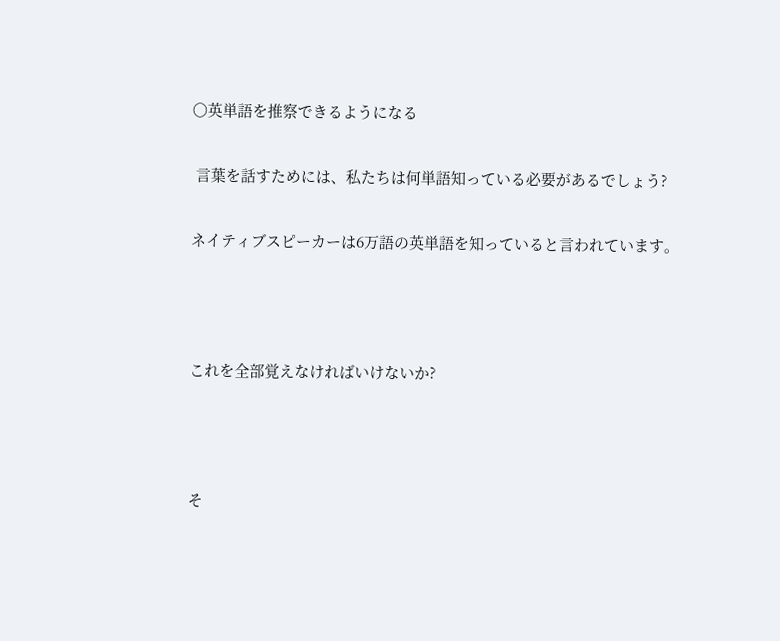〇英単語を推察できるようになる

 言葉を話すためには、私たちは何単語知っている必要があるでしょう?

ネイティブスピーカーは6万語の英単語を知っていると言われています。



これを全部覚えなければいけないか?



そ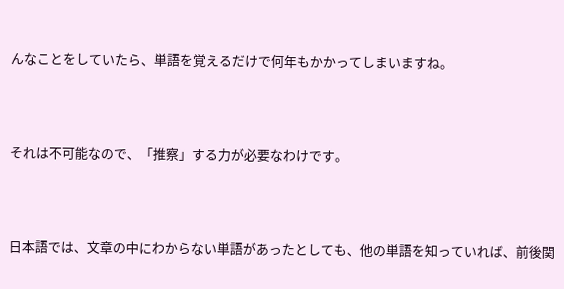んなことをしていたら、単語を覚えるだけで何年もかかってしまいますね。



それは不可能なので、「推察」する力が必要なわけです。



日本語では、文章の中にわからない単語があったとしても、他の単語を知っていれば、前後関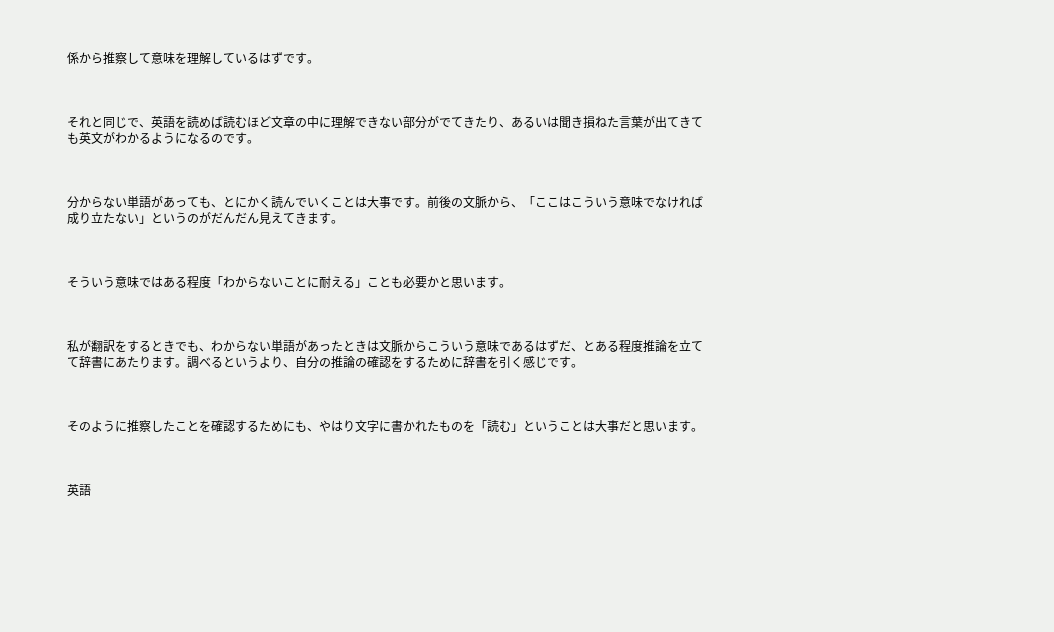係から推察して意味を理解しているはずです。



それと同じで、英語を読めば読むほど文章の中に理解できない部分がでてきたり、あるいは聞き損ねた言葉が出てきても英文がわかるようになるのです。



分からない単語があっても、とにかく読んでいくことは大事です。前後の文脈から、「ここはこういう意味でなければ成り立たない」というのがだんだん見えてきます。



そういう意味ではある程度「わからないことに耐える」ことも必要かと思います。



私が翻訳をするときでも、わからない単語があったときは文脈からこういう意味であるはずだ、とある程度推論を立てて辞書にあたります。調べるというより、自分の推論の確認をするために辞書を引く感じです。



そのように推察したことを確認するためにも、やはり文字に書かれたものを「読む」ということは大事だと思います。



英語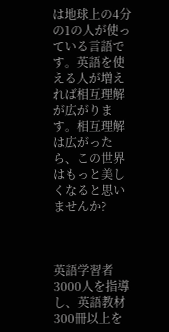は地球上の4分の1の人が使っている言語です。英語を使える人が増えれば相互理解が広がります。相互理解は広がったら、この世界はもっと美しくなると思いませんか?



英語学習者3000人を指導し、英語教材300冊以上を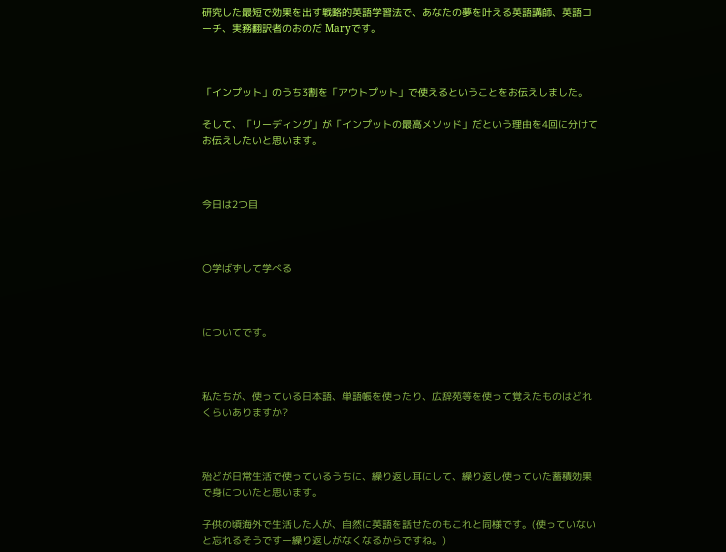研究した最短で効果を出す戦略的英語学習法で、あなたの夢を叶える英語講師、英語コーチ、実務翻訳者のおのだ Maryです。



「インプット」のうち3割を「アウトプット」で使えるということをお伝えしました。

そして、「リーディング」が「インプットの最高メソッド」だという理由を4回に分けてお伝えしたいと思います。



今日は2つ目



〇学ばずして学べる



についてです。



私たちが、使っている日本語、単語帳を使ったり、広辞苑等を使って覚えたものはどれくらいありますか?



殆どが日常生活で使っているうちに、繰り返し耳にして、繰り返し使っていた蓄積効果で身についたと思います。

子供の頃海外で生活した人が、自然に英語を話せたのもこれと同様です。(使っていないと忘れるそうですー繰り返しがなくなるからですね。)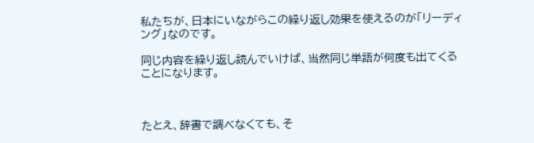私たちが、日本にいながらこの繰り返し効果を使えるのが「リーディング」なのです。

同じ内容を繰り返し読んでいけば、当然同じ単語が何度も出てくることになります。



たとえ、辞書で調べなくても、そ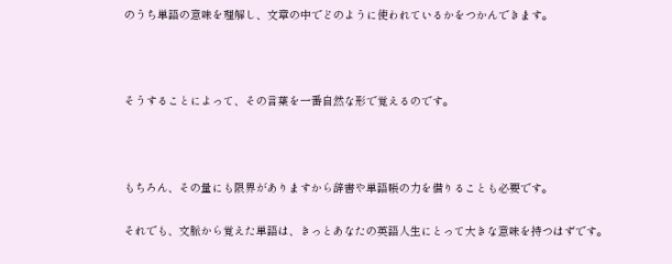のうち単語の意味を理解し、文章の中でどのように使われているかをつかんできます。



そうすることによって、その言葉を一番自然な形で覚えるのです。



もちろん、その量にも限界がありますから辞書や単語帳の力を借りることも必要です。

それでも、文脈から覚えた単語は、きっとあなたの英語人生にとって大きな意味を持つはずです。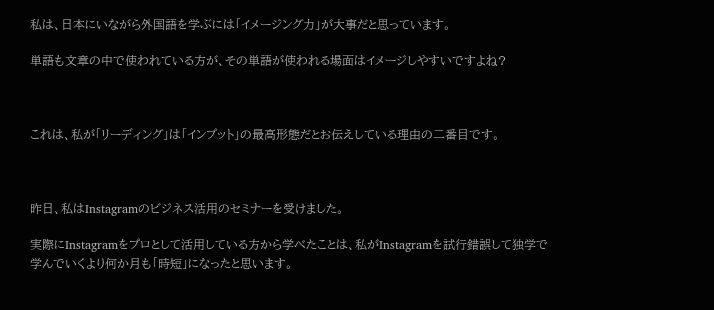私は、日本にいながら外国語を学ぶには「イメージング力」が大事だと思っています。

単語も文章の中で使われている方が、その単語が使われる場面はイメージしやすいですよね?



これは、私が「リーディング」は「インプット」の最高形態だとお伝えしている理由の二番目です。



昨日、私はInstagramのビジネス活用のセミナーを受けました。

実際にInstagramをプロとして活用している方から学べたことは、私がInstagramを試行錯誤して独学で学んでいくより何か月も「時短」になったと思います。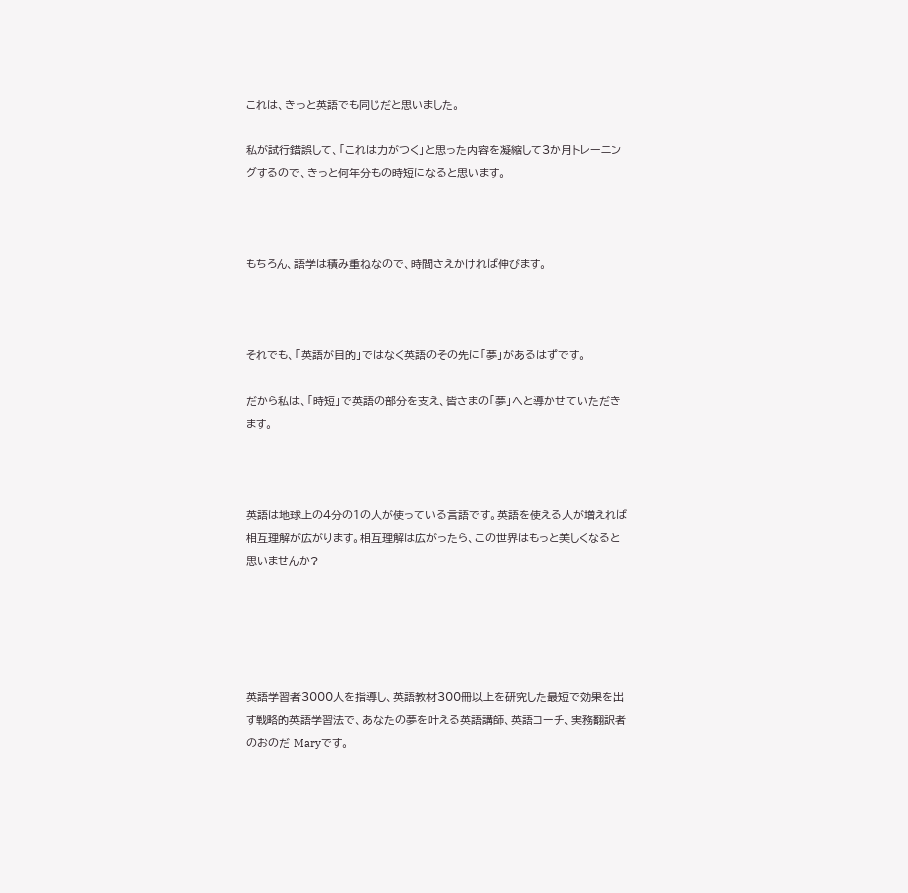これは、きっと英語でも同じだと思いました。

私が試行錯誤して、「これは力がつく」と思った内容を凝縮して3か月トレーニングするので、きっと何年分もの時短になると思います。



もちろん、語学は積み重ねなので、時間さえかければ伸びます。



それでも、「英語が目的」ではなく英語のその先に「夢」があるはずです。

だから私は、「時短」で英語の部分を支え、皆さまの「夢」へと導かせていただきます。



英語は地球上の4分の1の人が使っている言語です。英語を使える人が増えれば相互理解が広がります。相互理解は広がったら、この世界はもっと美しくなると思いませんか?





英語学習者3000人を指導し、英語教材300冊以上を研究した最短で効果を出す戦略的英語学習法で、あなたの夢を叶える英語講師、英語コーチ、実務翻訳者のおのだ Maryです。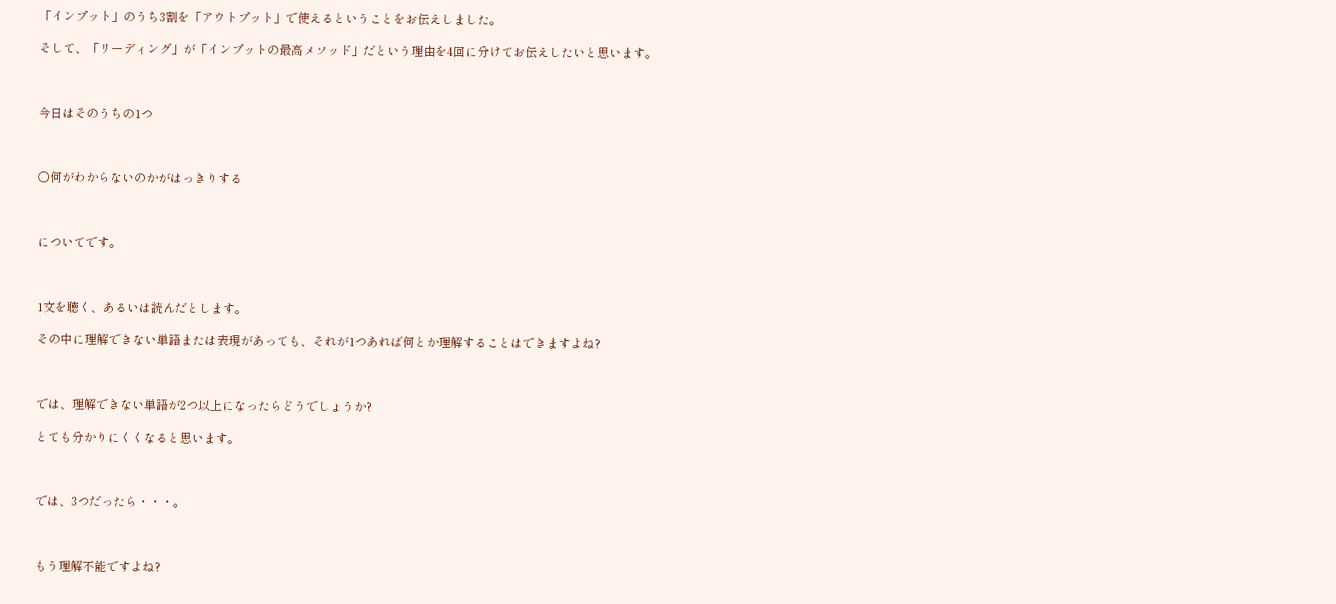「インプット」のうち3割を「アウトプット」で使えるということをお伝えしました。

そして、「リーディング」が「インプットの最高メソッド」だという理由を4回に分けてお伝えしたいと思います。



今日はそのうちの1つ



〇何がわからないのかがはっきりする



についてです。



1文を聴く、あるいは読んだとします。

その中に理解できない単語または表現があっても、それが1つあれば何とか理解することはできますよね?



では、理解できない単語が2つ以上になったらどうでしょうか?

とても分かりにくくなると思います。



では、3つだったら・・・。



もう理解不能ですよね?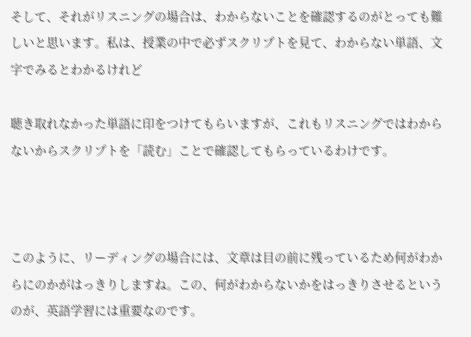そして、それがリスニングの場合は、わからないことを確認するのがとっても難しいと思います。私は、授業の中で必ずスクリプトを見て、わからない単語、文字でみるとわかるけれど

聴き取れなかった単語に印をつけてもらいますが、これもリスニングではわからないからスクリプトを「読む」ことで確認してもらっているわけです。



このように、リーディングの場合には、文章は目の前に残っているため何がわからにのかがはっきりしますね。この、何がわからないかをはっきりさせるというのが、英語学習には重要なのです。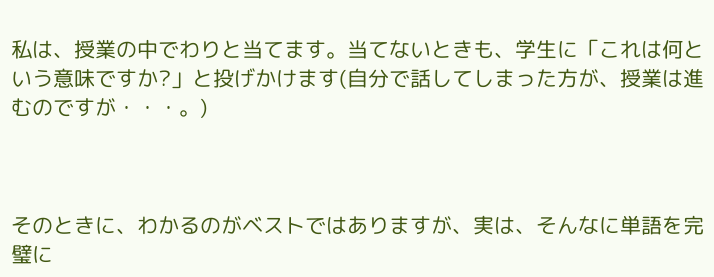私は、授業の中でわりと当てます。当てないときも、学生に「これは何という意味ですか?」と投げかけます(自分で話してしまった方が、授業は進むのですが・・・。)



そのときに、わかるのがベストではありますが、実は、そんなに単語を完璧に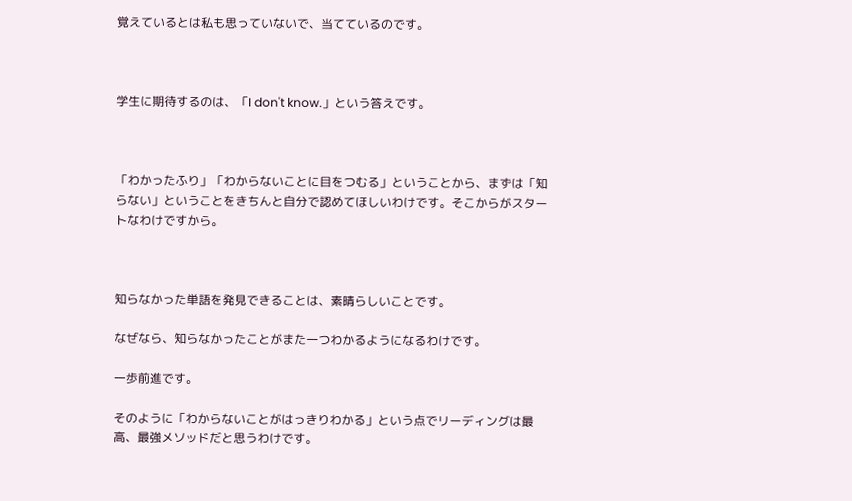覚えているとは私も思っていないで、当てているのです。



学生に期待するのは、「I don't know.」という答えです。



「わかったふり」「わからないことに目をつむる」ということから、まずは「知らない」ということをきちんと自分で認めてほしいわけです。そこからがスタートなわけですから。



知らなかった単語を発見できることは、素晴らしいことです。

なぜなら、知らなかったことがまた一つわかるようになるわけです。

一歩前進です。

そのように「わからないことがはっきりわかる」という点でリーディングは最高、最強メソッドだと思うわけです。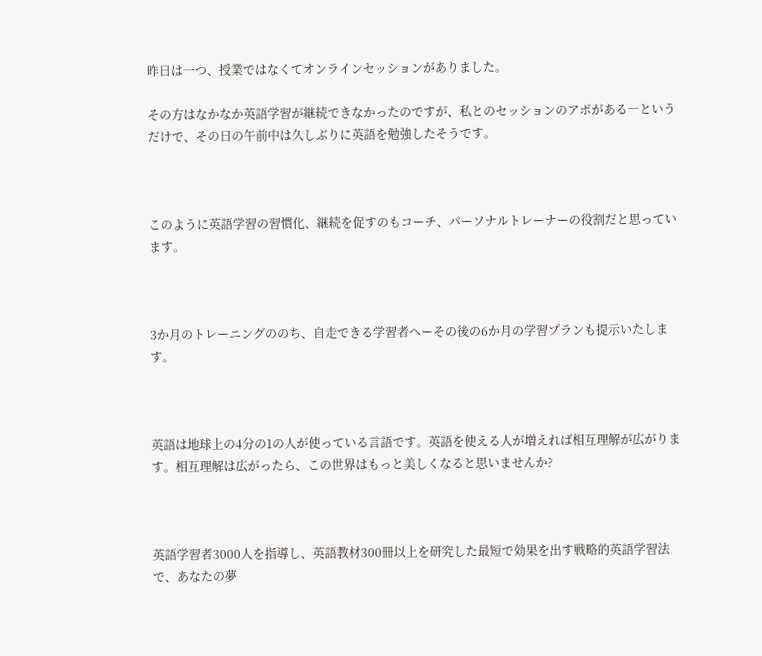昨日は一つ、授業ではなくてオンラインセッションがありました。

その方はなかなか英語学習が継続できなかったのですが、私とのセッションのアポがある―というだけで、その日の午前中は久しぶりに英語を勉強したそうです。



このように英語学習の習慣化、継続を促すのもコーチ、パーソナルトレーナーの役割だと思っています。



3か月のトレーニングののち、自走できる学習者へーその後の6か月の学習プランも提示いたします。



英語は地球上の4分の1の人が使っている言語です。英語を使える人が増えれば相互理解が広がります。相互理解は広がったら、この世界はもっと美しくなると思いませんか?



英語学習者3000人を指導し、英語教材300冊以上を研究した最短で効果を出す戦略的英語学習法で、あなたの夢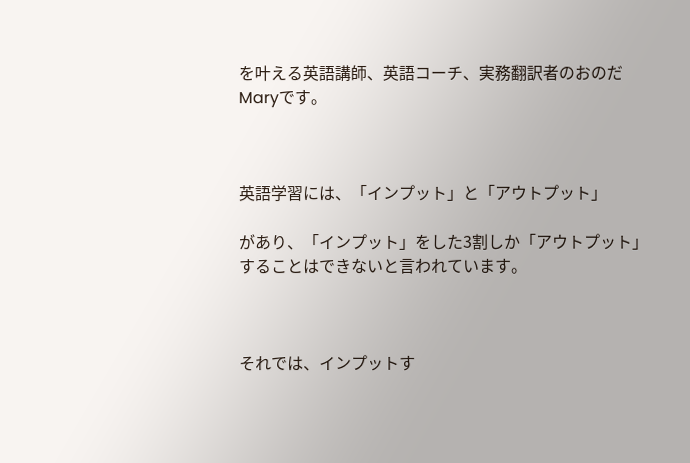を叶える英語講師、英語コーチ、実務翻訳者のおのだ Maryです。



英語学習には、「インプット」と「アウトプット」

があり、「インプット」をした3割しか「アウトプット」することはできないと言われています。



それでは、インプットす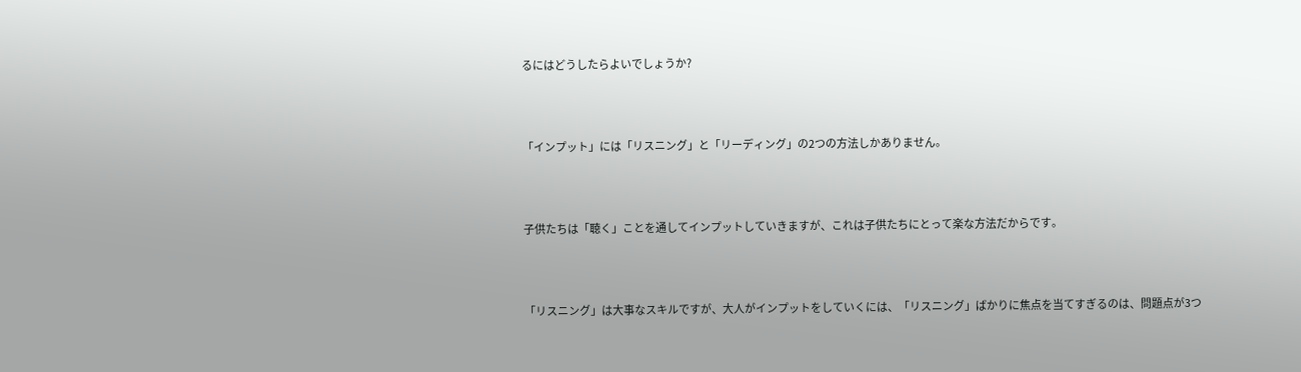るにはどうしたらよいでしょうか?



「インプット」には「リスニング」と「リーディング」の2つの方法しかありません。



子供たちは「聴く」ことを通してインプットしていきますが、これは子供たちにとって楽な方法だからです。



「リスニング」は大事なスキルですが、大人がインプットをしていくには、「リスニング」ばかりに焦点を当てすぎるのは、問題点が3つ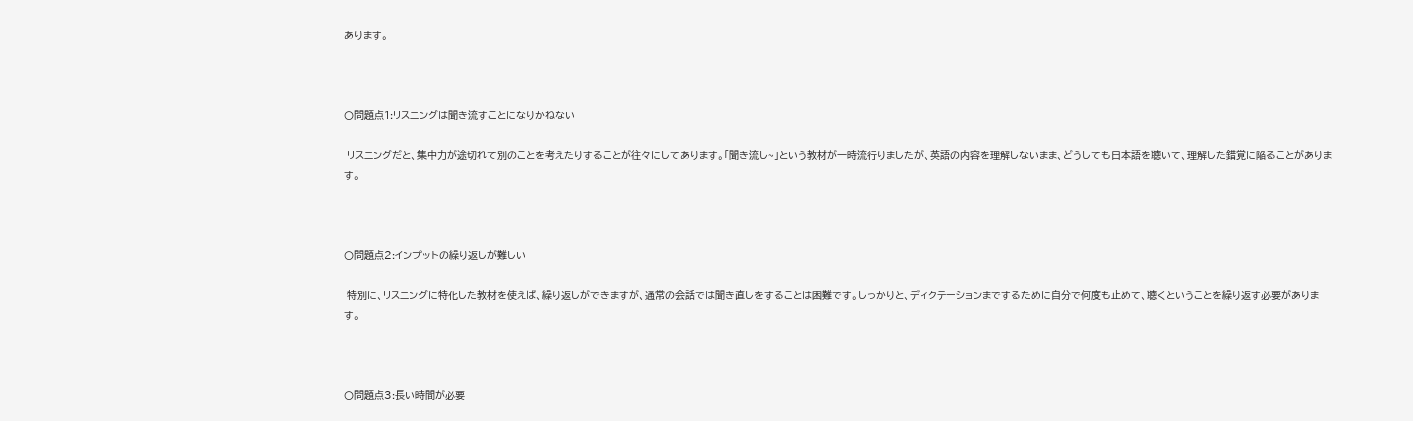あります。



〇問題点1:リスニングは聞き流すことになりかねない

 リスニングだと、集中力が途切れて別のことを考えたりすることが往々にしてあります。「聞き流し~」という教材が一時流行りましたが、英語の内容を理解しないまま、どうしても日本語を聴いて、理解した錯覚に陥ることがあります。



〇問題点2:インプットの繰り返しが難しい

 特別に、リスニングに特化した教材を使えば、繰り返しができますが、通常の会話では聞き直しをすることは困難です。しっかりと、ディクテーションまでするために自分で何度も止めて、聴くということを繰り返す必要があります。



〇問題点3:長い時間が必要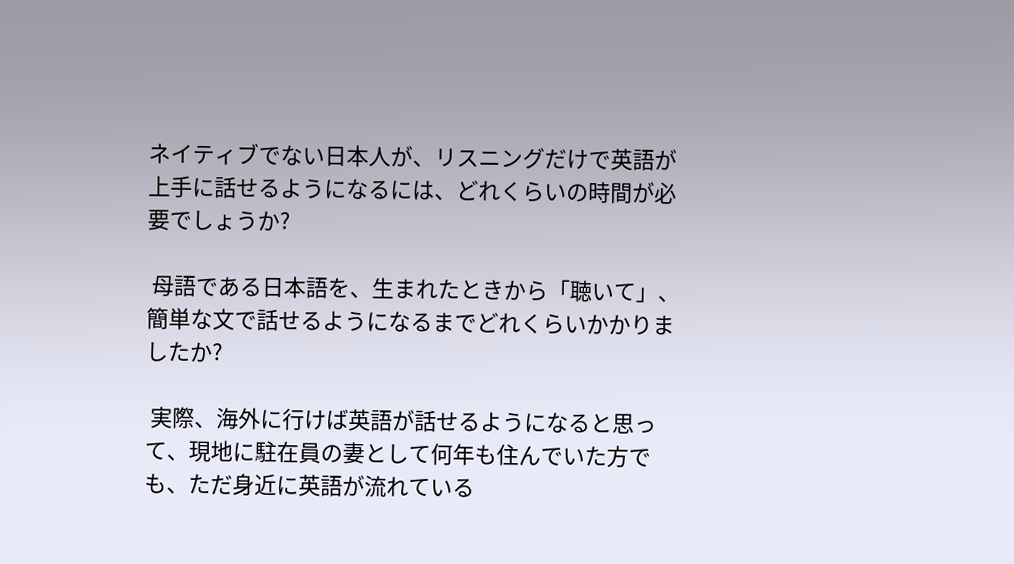ネイティブでない日本人が、リスニングだけで英語が上手に話せるようになるには、どれくらいの時間が必要でしょうか?

 母語である日本語を、生まれたときから「聴いて」、簡単な文で話せるようになるまでどれくらいかかりましたか?

 実際、海外に行けば英語が話せるようになると思って、現地に駐在員の妻として何年も住んでいた方でも、ただ身近に英語が流れている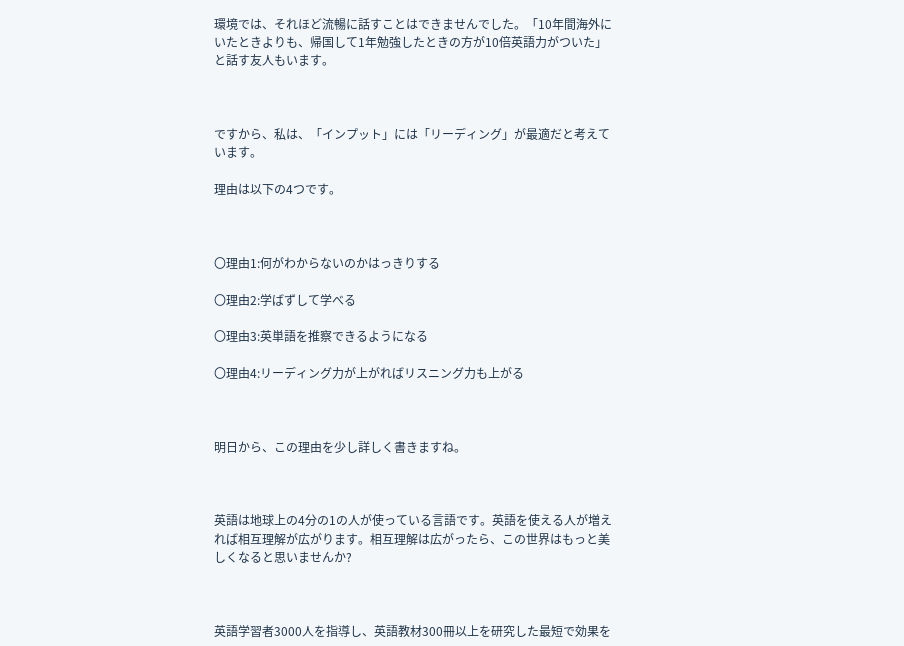環境では、それほど流暢に話すことはできませんでした。「10年間海外にいたときよりも、帰国して1年勉強したときの方が10倍英語力がついた」と話す友人もいます。



ですから、私は、「インプット」には「リーディング」が最適だと考えています。

理由は以下の4つです。



〇理由1:何がわからないのかはっきりする

〇理由2:学ばずして学べる

〇理由3:英単語を推察できるようになる

〇理由4:リーディング力が上がればリスニング力も上がる



明日から、この理由を少し詳しく書きますね。



英語は地球上の4分の1の人が使っている言語です。英語を使える人が増えれば相互理解が広がります。相互理解は広がったら、この世界はもっと美しくなると思いませんか?



英語学習者3000人を指導し、英語教材300冊以上を研究した最短で効果を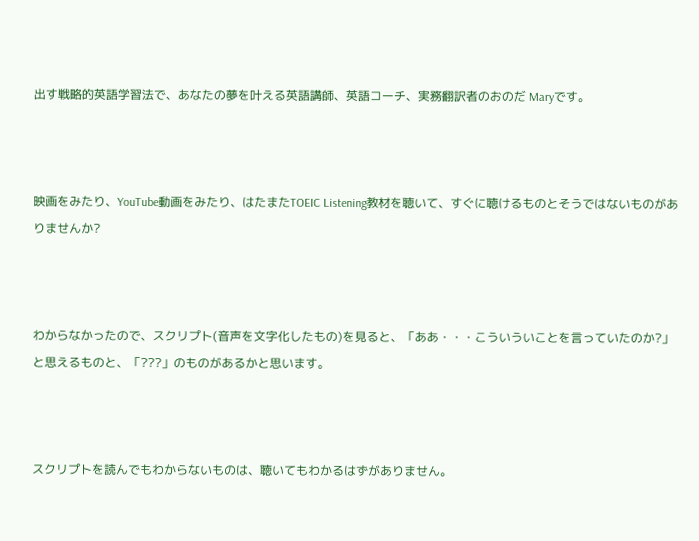出す戦略的英語学習法で、あなたの夢を叶える英語講師、英語コーチ、実務翻訳者のおのだ Maryです。



映画をみたり、YouTube動画をみたり、はたまたTOEIC Listening教材を聴いて、すぐに聴けるものとそうではないものがありませんか?



わからなかったので、スクリプト(音声を文字化したもの)を見ると、「ああ・・・こういういことを言っていたのか?」と思えるものと、「???」のものがあるかと思います。



スクリプトを読んでもわからないものは、聴いてもわかるはずがありません。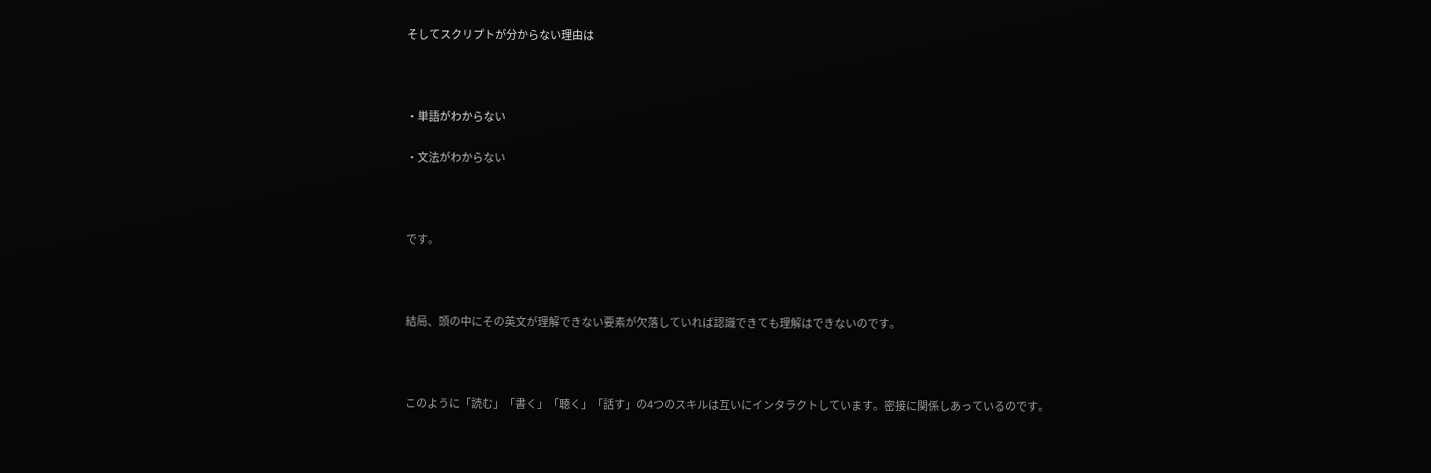そしてスクリプトが分からない理由は



・単語がわからない

・文法がわからない



です。



結局、頭の中にその英文が理解できない要素が欠落していれば認識できても理解はできないのです。



このように「読む」「書く」「聴く」「話す」の4つのスキルは互いにインタラクトしています。密接に関係しあっているのです。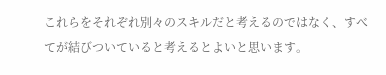これらをそれぞれ別々のスキルだと考えるのではなく、すべてが結びついていると考えるとよいと思います。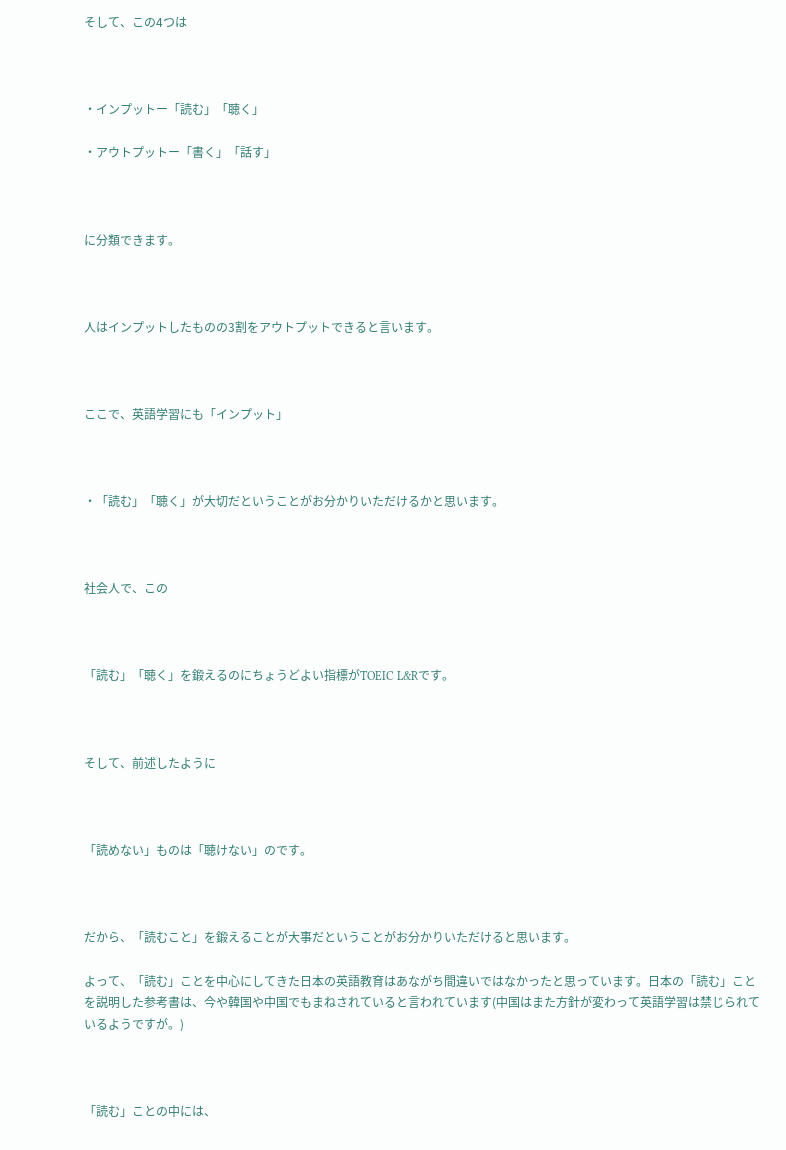そして、この4つは



・インプットー「読む」「聴く」

・アウトプットー「書く」「話す」



に分類できます。



人はインプットしたものの3割をアウトプットできると言います。



ここで、英語学習にも「インプット」



・「読む」「聴く」が大切だということがお分かりいただけるかと思います。



社会人で、この



「読む」「聴く」を鍛えるのにちょうどよい指標がTOEIC L&Rです。



そして、前述したように



「読めない」ものは「聴けない」のです。



だから、「読むこと」を鍛えることが大事だということがお分かりいただけると思います。

よって、「読む」ことを中心にしてきた日本の英語教育はあながち間違いではなかったと思っています。日本の「読む」ことを説明した参考書は、今や韓国や中国でもまねされていると言われています(中国はまた方針が変わって英語学習は禁じられているようですが。)



「読む」ことの中には、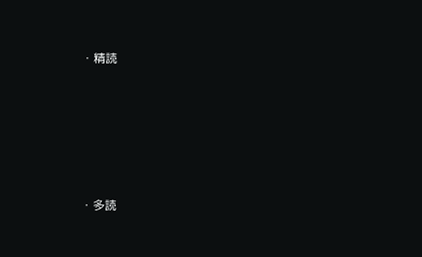・精読





・多読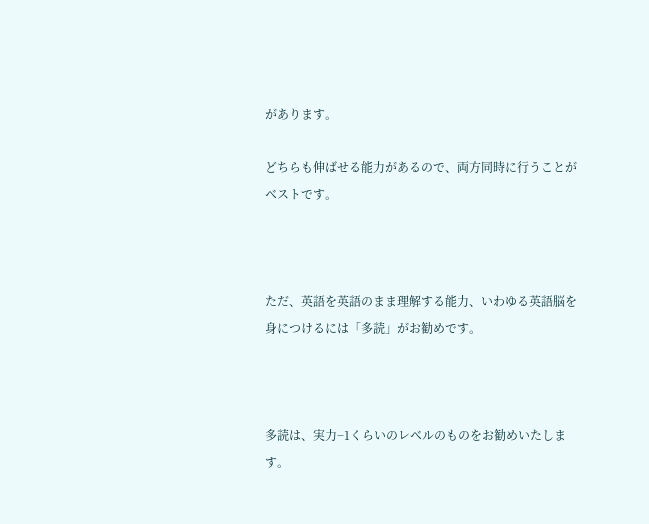があります。

どちらも伸ばせる能力があるので、両方同時に行うことがベストです。



ただ、英語を英語のまま理解する能力、いわゆる英語脳を身につけるには「多読」がお勧めです。



多読は、実力−1くらいのレベルのものをお勧めいたします。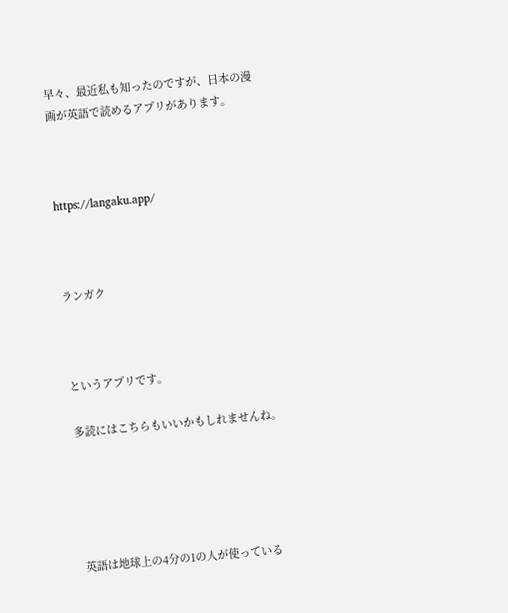早々、最近私も知ったのですが、日本の漫画が英語で読めるアプリがあります。



https://langaku.app/



ランガク



というアプリです。

多読にはこちらもいいかもしれませんね。





英語は地球上の4分の1の人が使っている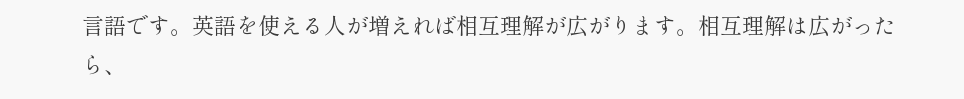言語です。英語を使える人が増えれば相互理解が広がります。相互理解は広がったら、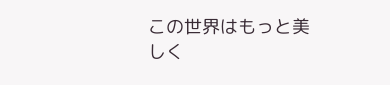この世界はもっと美しく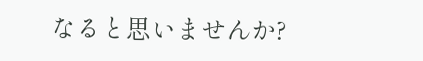なると思いませんか?